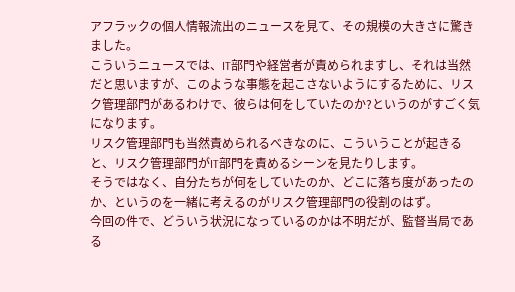アフラックの個人情報流出のニュースを見て、その規模の大きさに驚きました。
こういうニュースでは、IT部門や経営者が責められますし、それは当然だと思いますが、このような事態を起こさないようにするために、リスク管理部門があるわけで、彼らは何をしていたのか?というのがすごく気になります。
リスク管理部門も当然責められるべきなのに、こういうことが起きると、リスク管理部門がIT部門を責めるシーンを見たりします。
そうではなく、自分たちが何をしていたのか、どこに落ち度があったのか、というのを一緒に考えるのがリスク管理部門の役割のはず。
今回の件で、どういう状況になっているのかは不明だが、監督当局である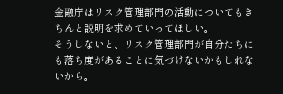金融庁はリスク管理部門の活動についてもきちんと説明を求めていってほしい。
そうしないと、リスク管理部門が自分たちにも落ち度があることに気づけないかもしれないから。